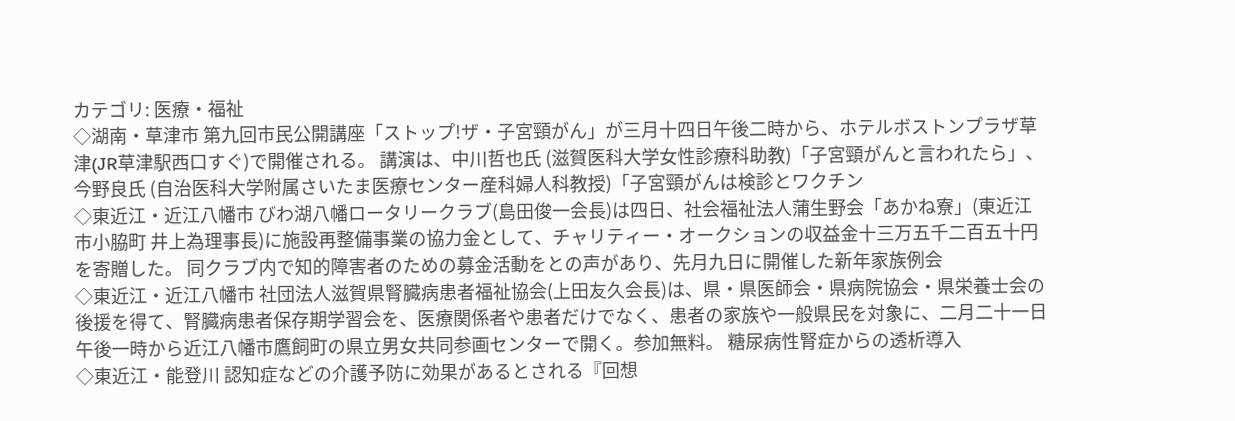カテゴリ: 医療・福祉
◇湖南・草津市 第九回市民公開講座「ストップ!ザ・子宮頸がん」が三月十四日午後二時から、ホテルボストンプラザ草津(JR草津駅西口すぐ)で開催される。 講演は、中川哲也氏 (滋賀医科大学女性診療科助教)「子宮頸がんと言われたら」、今野良氏 (自治医科大学附属さいたま医療センター産科婦人科教授)「子宮頸がんは検診とワクチン
◇東近江・近江八幡市 びわ湖八幡ロータリークラブ(島田俊一会長)は四日、社会福祉法人蒲生野会「あかね寮」(東近江市小脇町 井上為理事長)に施設再整備事業の協力金として、チャリティー・オークションの収益金十三万五千二百五十円を寄贈した。 同クラブ内で知的障害者のための募金活動をとの声があり、先月九日に開催した新年家族例会
◇東近江・近江八幡市 社団法人滋賀県腎臓病患者福祉協会(上田友久会長)は、県・県医師会・県病院協会・県栄養士会の後援を得て、腎臓病患者保存期学習会を、医療関係者や患者だけでなく、患者の家族や一般県民を対象に、二月二十一日午後一時から近江八幡市鷹飼町の県立男女共同参画センターで開く。参加無料。 糖尿病性腎症からの透析導入
◇東近江・能登川 認知症などの介護予防に効果があるとされる『回想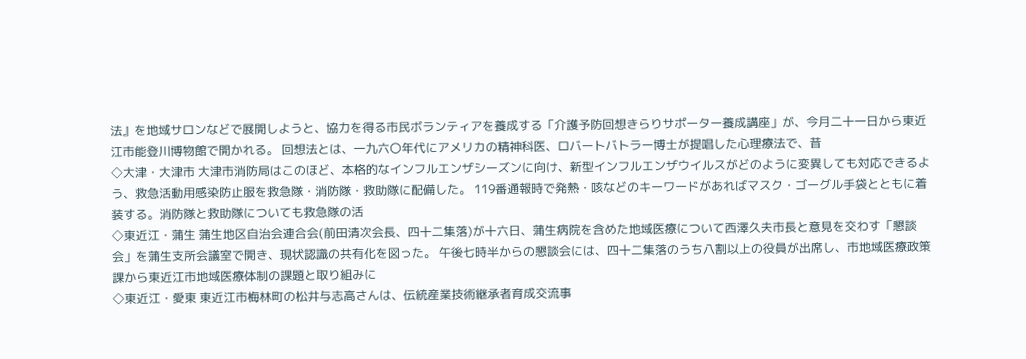法』を地域サロンなどで展開しようと、協力を得る市民ボランティアを養成する「介護予防回想きらりサポーター養成講座」が、今月二十一日から東近江市能登川博物館で開かれる。 回想法とは、一九六〇年代にアメリカの精神科医、ロバートバトラー博士が提唱した心理療法で、昔
◇大津・大津市 大津市消防局はこのほど、本格的なインフルエンザシーズンに向け、新型インフルエンザウイルスがどのように変異しても対応できるよう、救急活動用感染防止服を救急隊・消防隊・救助隊に配備した。 119番通報時で発熱・咳などのキーワードがあればマスク・ゴーグル手袋とともに着装する。消防隊と救助隊についても救急隊の活
◇東近江・蒲生 蒲生地区自治会連合会(前田清次会長、四十二集落)が十六日、蒲生病院を含めた地域医療について西澤久夫市長と意見を交わす「懇談会」を蒲生支所会議室で開き、現状認識の共有化を図った。 午後七時半からの懇談会には、四十二集落のうち八割以上の役員が出席し、市地域医療政策課から東近江市地域医療体制の課題と取り組みに
◇東近江・愛東 東近江市梅林町の松井与志高さんは、伝統産業技術継承者育成交流事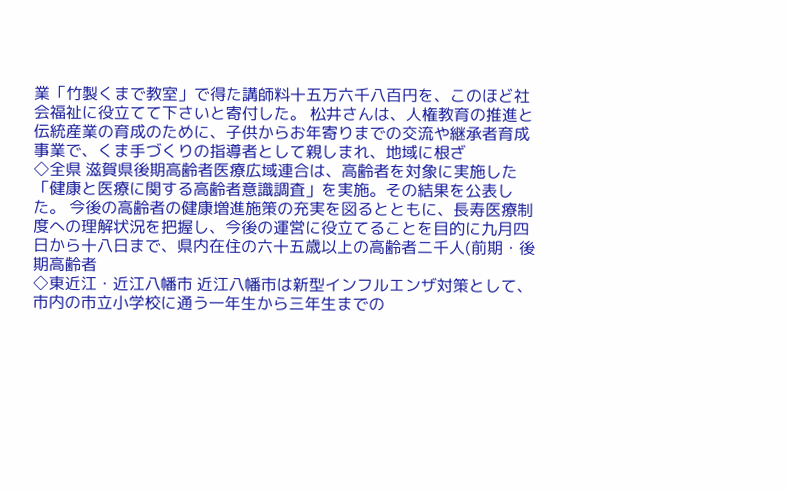業「竹製くまで教室」で得た講師料十五万六千八百円を、このほど社会福祉に役立てて下さいと寄付した。 松井さんは、人権教育の推進と伝統産業の育成のために、子供からお年寄りまでの交流や継承者育成事業で、くま手づくりの指導者として親しまれ、地域に根ざ
◇全県 滋賀県後期高齢者医療広域連合は、高齢者を対象に実施した「健康と医療に関する高齢者意識調査」を実施。その結果を公表した。 今後の高齢者の健康増進施策の充実を図るとともに、長寿医療制度への理解状況を把握し、今後の運営に役立てることを目的に九月四日から十八日まで、県内在住の六十五歳以上の高齢者二千人(前期・後期高齢者
◇東近江・近江八幡市 近江八幡市は新型インフルエンザ対策として、市内の市立小学校に通う一年生から三年生までの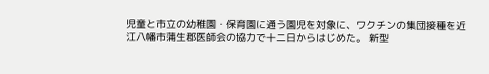児童と市立の幼稚園・保育園に通う園児を対象に、ワクチンの集団接種を近江八幡市蒲生郡医師会の協力で十二日からはじめた。 新型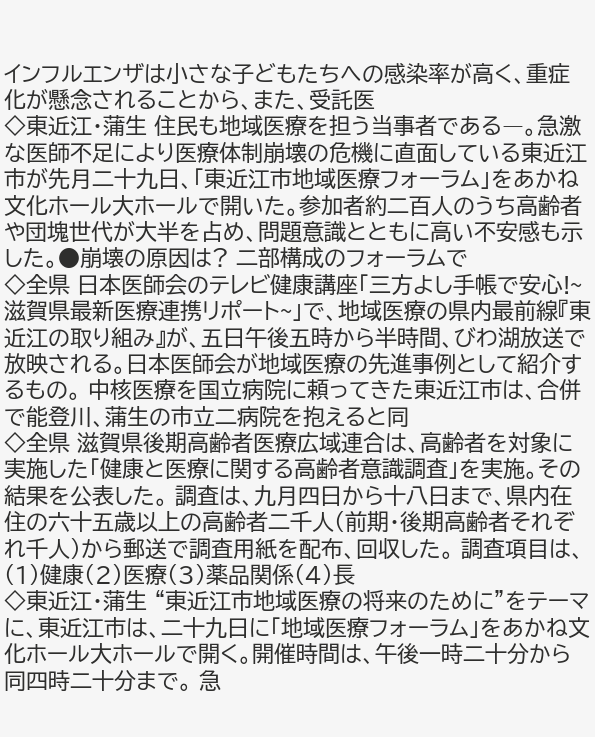インフルエンザは小さな子どもたちへの感染率が高く、重症化が懸念されることから、また、受託医
◇東近江・蒲生 住民も地域医療を担う当事者である―。急激な医師不足により医療体制崩壊の危機に直面している東近江市が先月二十九日、「東近江市地域医療フォーラム」をあかね文化ホール大ホールで開いた。参加者約二百人のうち高齢者や団塊世代が大半を占め、問題意識とともに高い不安感も示した。●崩壊の原因は? 二部構成のフォーラムで
◇全県 日本医師会のテレビ健康講座「三方よし手帳で安心!~滋賀県最新医療連携リポート~」で、地域医療の県内最前線『東近江の取り組み』が、五日午後五時から半時間、びわ湖放送で放映される。日本医師会が地域医療の先進事例として紹介するもの。 中核医療を国立病院に頼ってきた東近江市は、合併で能登川、蒲生の市立二病院を抱えると同
◇全県 滋賀県後期高齢者医療広域連合は、高齢者を対象に実施した「健康と医療に関する高齢者意識調査」を実施。その結果を公表した。 調査は、九月四日から十八日まで、県内在住の六十五歳以上の高齢者二千人(前期・後期高齢者それぞれ千人)から郵送で調査用紙を配布、回収した。 調査項目は、(1)健康(2)医療(3)薬品関係(4)長
◇東近江・蒲生 “東近江市地域医療の将来のために”をテーマに、東近江市は、二十九日に「地域医療フォーラム」をあかね文化ホール大ホールで開く。開催時間は、午後一時二十分から同四時二十分まで。 急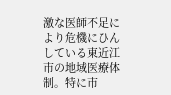激な医師不足により危機にひんしている東近江市の地域医療体制。特に市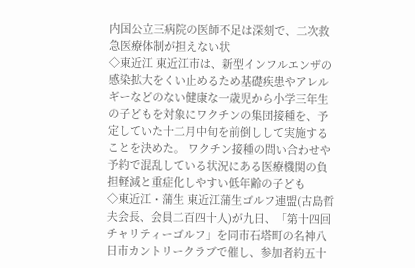内国公立三病院の医師不足は深刻で、二次救急医療体制が担えない状
◇東近江 東近江市は、新型インフルエンザの感染拡大をくい止めるため基礎疾患やアレルギーなどのない健康な一歳児から小学三年生の子どもを対象にワクチンの集団接種を、予定していた十二月中旬を前倒しして実施することを決めた。 ワクチン接種の問い合わせや予約で混乱している状況にある医療機関の負担軽減と重症化しやすい低年齢の子ども
◇東近江・蒲生 東近江蒲生ゴルフ連盟(古島哲夫会長、会員二百四十人)が九日、「第十四回チャリティーゴルフ」を同市石塔町の名神八日市カントリークラブで催し、参加者約五十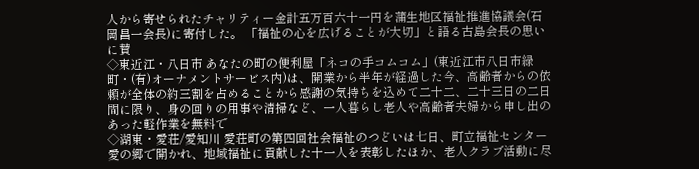人から寄せられたチャリティー金計五万百六十一円を蒲生地区福祉推進協議会(石岡昌一会長)に寄付した。 「福祉の心を広げることが大切」と語る古島会長の思いに賛
◇東近江・八日市 あなたの町の便利屋「ネコの手コムコム」(東近江市八日市緑町・(有)オーナメントサービス内)は、開業から半年が経過した今、高齢者からの依頼が全体の約三割を占めることから感謝の気持ちを込めて二十二、二十三日の二日間に限り、身の回りの用事や清掃など、一人暮らし老人や高齢者夫婦から申し出のあった軽作業を無料で
◇湖東・愛荘/愛知川 愛荘町の第四回社会福祉のつどいは七日、町立福祉センター愛の郷で開かれ、地域福祉に貢献した十一人を表彰したほか、老人クラブ活動に尽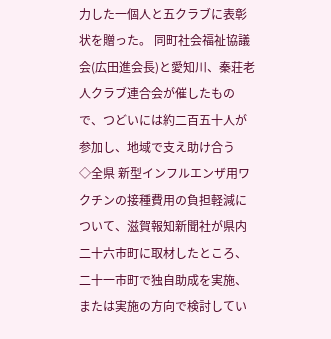力した一個人と五クラブに表彰状を贈った。 同町社会福祉協議会(広田進会長)と愛知川、秦荘老人クラブ連合会が催したもので、つどいには約二百五十人が参加し、地域で支え助け合う
◇全県 新型インフルエンザ用ワクチンの接種費用の負担軽減について、滋賀報知新聞社が県内二十六市町に取材したところ、二十一市町で独自助成を実施、または実施の方向で検討してい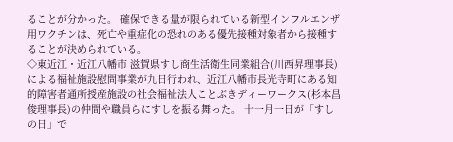ることが分かった。 確保できる量が限られている新型インフルエンザ用ワクチンは、死亡や重症化の恐れのある優先接種対象者から接種することが決められている。
◇東近江・近江八幡市 滋賀県すし商生活衛生同業組合(川西昇理事長)による福祉施設慰問事業が九日行われ、近江八幡市長光寺町にある知的障害者通所授産施設の社会福祉法人ことぶきディーワークス(杉本昌俊理事長)の仲間や職員らにすしを振る舞った。 十一月一日が「すしの日」で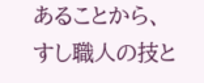あることから、すし職人の技と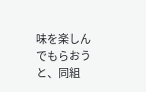味を楽しんでもらおうと、同組